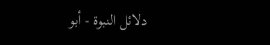دلائل النبوة - أبو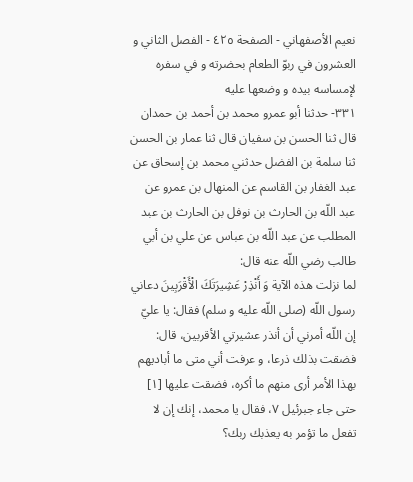نعيم الأصفهاني - الصفحة ٤٢٥ - الفصل الثاني و العشرون في ربوّ الطعام بحضرته و في سفره لإمساسه بيده و وضعها عليه
٣٣١- حدثنا أبو عمرو محمد بن أحمد بن حمدان قال ثنا الحسن بن سفيان قال ثنا عمار بن الحسن ثنا سلمة بن الفضل حدثني محمد بن إسحاق عن عبد الغفار بن القاسم عن المنهال بن عمرو عن عبد اللّه بن الحارث بن نوفل بن الحارث بن عبد المطلب عن عبد اللّه بن عباس عن علي بن أبي طالب رضي اللّه عنه قال:
لما نزلت هذه الآية وَ أَنْذِرْ عَشِيرَتَكَ الْأَقْرَبِينَ دعاني رسول اللّه (صلى اللّه عليه و سلم) فقال: يا عليّ إن اللّه أمرني أن أنذر عشيرتي الأقربين، قال:
فضقت بذلك ذرعا، و عرفت أني متى ما أباديهم بهذا الأمر أرى منهم ما أكره، فضقت عليها [١] حتى جاء جبرئيل ٧، فقال يا محمد، إنك إن لا تفعل ما تؤمر به يعذبك ربك؟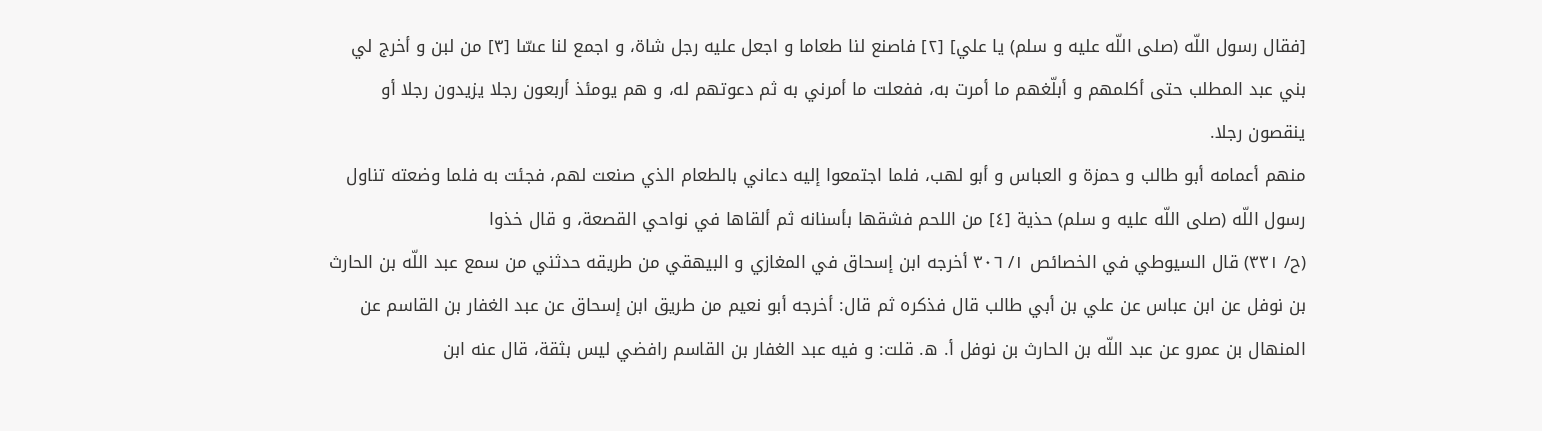[فقال رسول اللّه (صلى اللّه عليه و سلم) يا علي] [٢] فاصنع لنا طعاما و اجعل عليه رجل شاة، و اجمع لنا عسّا [٣] من لبن و أخرج لي بني عبد المطلب حتى أكلمهم و أبلّغهم ما أمرت به، ففعلت ما أمرني به ثم دعوتهم له، و هم يومئذ أربعون رجلا يزيدون رجلا أو ينقصون رجلا.
منهم أعمامه أبو طالب و حمزة و العباس و أبو لهب، فلما اجتمعوا إليه دعاني بالطعام الذي صنعت لهم، فجئت به فلما وضعته تناول رسول اللّه (صلى اللّه عليه و سلم) حذية [٤] من اللحم فشقها بأسنانه ثم ألقاها في نواحي القصعة، و قال خذوا
(ح/ ٣٣١) قال السيوطي في الخصائص ١/ ٣٠٦ أخرجه ابن إسحاق في المغازي و البيهقي من طريقه حدثني من سمع عبد اللّه بن الحارث بن نوفل عن ابن عباس عن علي بن أبي طالب قال فذكره ثم قال: أخرجه أبو نعيم من طريق ابن إسحاق عن عبد الغفار بن القاسم عن المنهال بن عمرو عن عبد اللّه بن الحارث بن نوفل أ. ه. قلت: و فيه عبد الغفار بن القاسم رافضي ليس بثقة، قال عنه ابن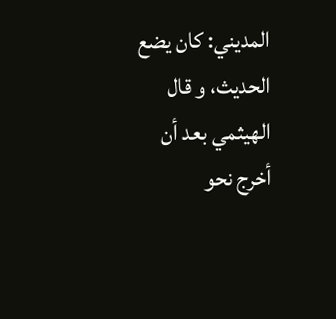المديني: كان يضع الحديث، و قال الهيثمي بعد أن أخرج نحو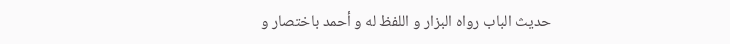حديث الباب رواه البزار و اللفظ له و أحمد باختصار و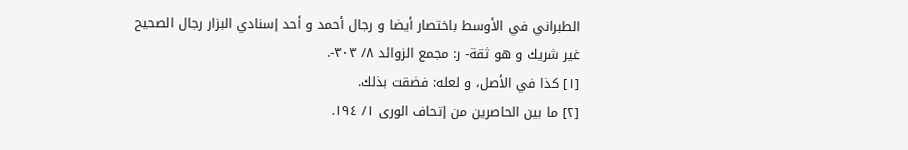الطبراني في الأوسط باختصار أيضا و رجال أحمد و أحد إسنادي البزار رجال الصحيح غير شريك و هو ثقة- ر: مجمع الزوائد ٨/ ٣٠٣-.
[١] كذا في الأصل، و لعله: فضقت بذلك.
[٢] ما بين الحاصرين من إتحاف الورى ١/ ١٩٤.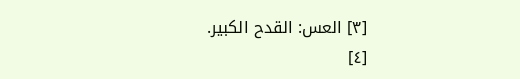[٣] العس: القدح الكبير.
[٤]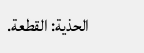الحذية: القطعة.